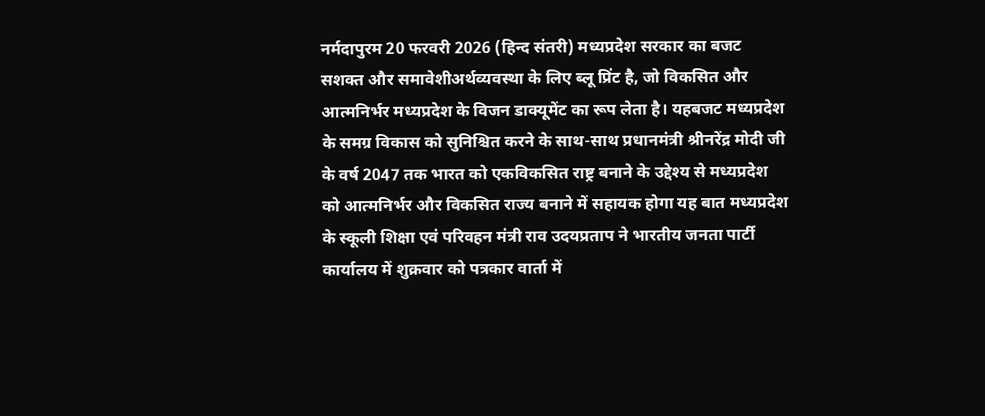नर्मदापुरम 20 फरवरी 2026 (हिन्द संतरी) मध्यप्रदेश सरकार का बजट सशक्त और समावेशीअर्थव्यवस्था के लिए ब्लू प्रिंट है, जो विकसित और आत्मनिर्भर मध्यप्रदेश के विजन डाक्यूमेंट का रूप लेता है। यहबजट मध्यप्रदेश के समग्र विकास को सुनिश्चित करने के साथ-साथ प्रधानमंत्री श्रीनरेंद्र मोदी जी के वर्ष 2047 तक भारत को एकविकसित राष्ट्र बनाने के उद्देश्य से मध्यप्रदेश को आत्मनिर्भर और विकसित राज्य बनाने में सहायक होगा यह बात मध्यप्रदेश के स्कूली शिक्षा एवं परिवहन मंत्री राव उदयप्रताप ने भारतीय जनता पार्टी कार्यालय में शुक्रवार को पत्रकार वार्ता में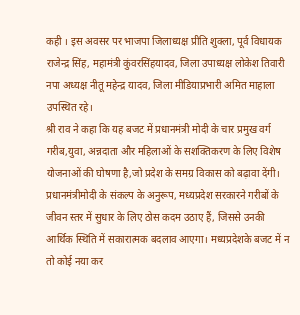कही । इस अवसर पर भाजपा जिलाध्यक्ष प्रीति शुक्ला, पूर्व विधायक राजेन्द्र सिंह, महामंत्री कुंवरसिंहयादव, जिला उपाध्यक्ष लोकेश तिवारी नपा अध्यक्ष नीतू महेन्द्र यादव, जिला मीडियाप्रभारी अमित माहाला उपस्थित रहे।
श्री राव ने कहा कि यह बजट में प्रधानमंत्री मोदी के चार प्रमुख वर्ग गरीब,युवा, अन्नदाता और महिलाओं के सशक्तिकरण के लिए विशेष योजनाओं की घोषणा है,जो प्रदेश के समग्र विकास को बढ़ावा देंगी। प्रधानमंत्रीमोदी के संकल्प के अनुरूप, मध्यप्रदेश सरकारने गरीबों के जीवन स्तर में सुधार के लिए ठोस कदम उठाए हैं, जिससे उनकी आर्थिक स्थिति में सकारात्मक बदलाव आएगा। मध्यप्रदेशके बजट में न तो कोई नया कर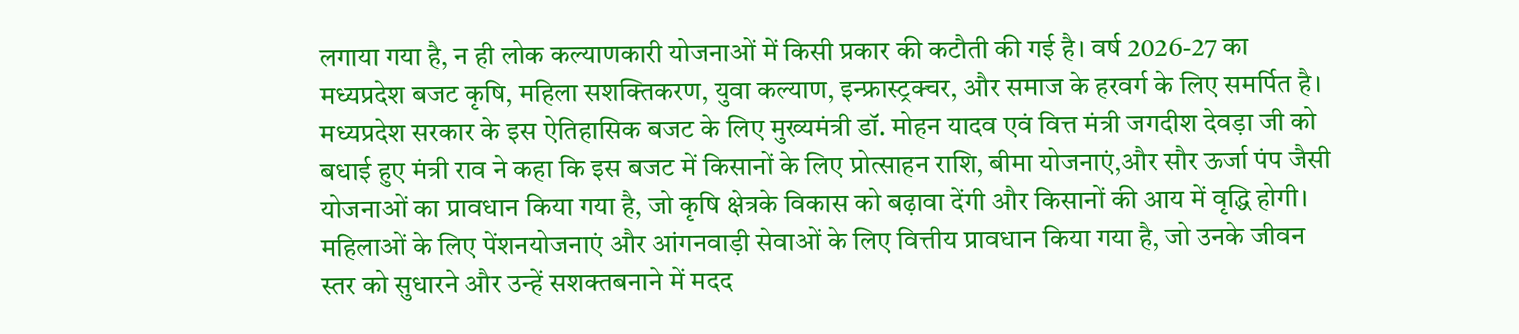लगाया गया है, न ही लोक कल्याणकारी योजनाओं में किसी प्रकार की कटौती की गई है। वर्ष 2026-27 का मध्यप्रदेश बजट कृषि, महिला सशक्तिकरण, युवा कल्याण, इन्फ्रास्ट्रक्चर, और समाज के हरवर्ग के लिए समर्पित है।
मध्यप्रदेश सरकार के इस ऐतिहासिक बजट के लिए मुख्यमंत्री डॉ. मोहन यादव एवं वित्त मंत्री जगदीश देवड़ा जी को बधाई हुए मंत्री राव ने कहा कि इस बजट में किसानों के लिए प्रोत्साहन राशि, बीमा योजनाएं,और सौर ऊर्जा पंप जैसी योजनाओं का प्रावधान किया गया है, जो कृषि क्षेत्रके विकास को बढ़ावा देंगी और किसानों की आय में वृद्धि होगी। महिलाओं के लिए पेंशनयोजनाएं और आंगनवाड़ी सेवाओं के लिए वित्तीय प्रावधान किया गया है, जो उनके जीवन स्तर को सुधारने और उन्हें सशक्तबनाने में मदद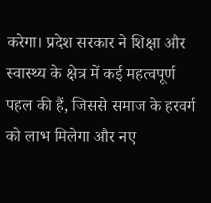करेगा। प्रदेश सरकार ने शिक्षा और स्वास्थ्य के क्षेत्र में कई महत्वपूर्ण पहल की हैं, जिससे समाज के हरवर्ग को लाभ मिलेगा और नए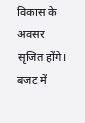विकास के अवसर सृजित होंगे। बजट में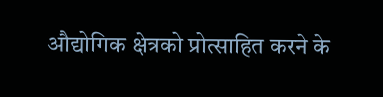औद्योगिक क्षेत्रको प्रोत्साहित करने के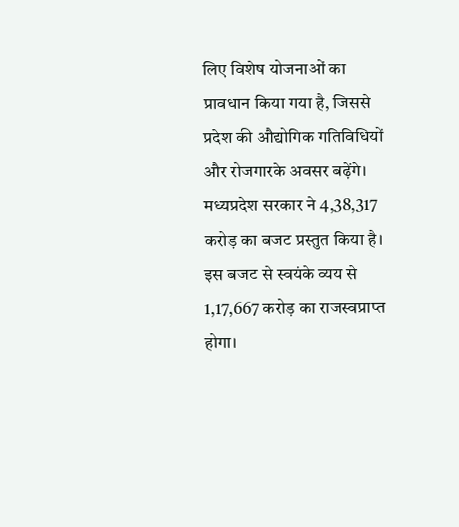लिए विशेष योजनाओं का प्रावधान किया गया है, जिससे प्रदेश की औद्योगिक गतिविधियों और रोजगारके अवसर बढ़ेंगे।
मध्यप्रदेश सरकार ने 4,38,317 करोड़ का बजट प्रस्तुत किया है। इस बजट से स्वयंके व्यय से 1,17,667 करोड़ का राजस्वप्राप्त होगा।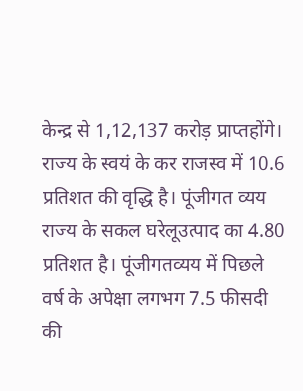केन्द्र से 1,12,137 करोड़ प्राप्तहोंगे। राज्य के स्वयं के कर राजस्व में 10.6 प्रतिशत की वृद्धि है। पूंजीगत व्यय राज्य के सकल घरेलूउत्पाद का 4.80 प्रतिशत है। पूंजीगतव्यय में पिछले वर्ष के अपेक्षा लगभग 7.5 फीसदी की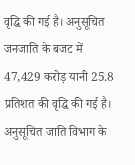वृद्धि की गई है। अनुसूचित जनजाति के बजट में 47,429 करोड़ यानी 25.8 प्रतिशत की वृद्धि की गई है। अनुसूचित जाति विभाग के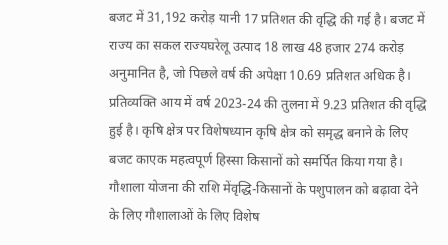बजट में 31,192 करोड़ यानी 17 प्रतिशत की वृद्धि की गई है। बजट में राज्य का सकल राज्यघरेलू उत्पाद 18 लाख 48 हजार 274 करोड़ अनुमानित है, जो पिछले वर्ष की अपेक्षा 10.69 प्रतिशत अधिक है। प्रतिव्यक्ति आय में वर्ष 2023-24 की तुलना में 9.23 प्रतिशत की वृद्धि हुई है। कृषि क्षेत्र पर विशेषध्यान कृषि क्षेत्र को समृद्ध बनाने के लिए बजट काएक महत्वपूर्ण हिस्सा किसानों को समर्पित किया गया है। गौशाला योजना की राशि मेंवृद्धि-किसानों के पशुपालन को बढ़ावा देने के लिए गौशालाओं के लिए विशेष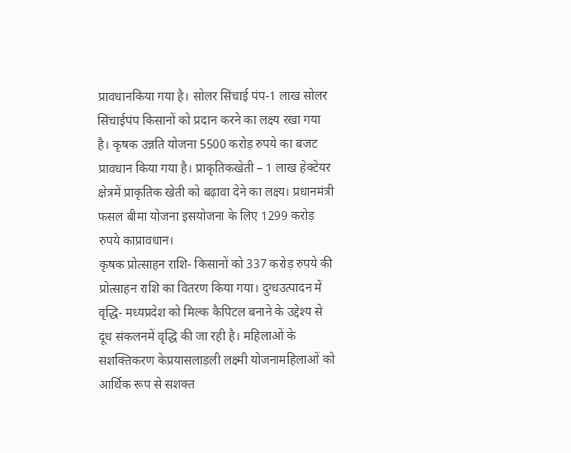प्रावधानकिया गया है। सोलर सिंचाई पंप-1 लाख सोलर सिंचाईपंप किसानों को प्रदान करने का लक्ष्य रखा गया है। कृषक उन्नति योजना 5500 करोड़ रुपये का बजट प्रावधान किया गया है। प्राकृतिकखेती – 1 लाख हेक्टेयर क्षेत्रमें प्राकृतिक खेती को बढ़ावा देने का लक्ष्य। प्रधानमंत्री फसल बीमा योजना इसयोजना के लिए 1299 करोड़ रुपये काप्रावधान।
कृषक प्रोत्साहन राशि- किसानों को 337 करोड़ रुपये की प्रोत्साहन राशि का वितरण किया गया। दुग्धउत्पादन में वृद्धि- मध्यप्रदेश को मिल्क कैपिटल बनाने के उद्देश्य से दूध संकलनमें वृद्धि की जा रही है। महिलाओं के सशक्तिकरण केप्रयासलाड़ली लक्ष्मी योजनामहिलाओं को आर्थिक रूप से सशक्त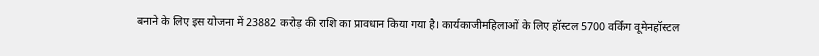बनाने के लिए इस योजना में 23882 करोड़ की राशि का प्रावधान किया गया है। कार्यकाजीमहिलाओं के लिए हॉस्टल 5700 वर्किंग वूमेनहॉस्टल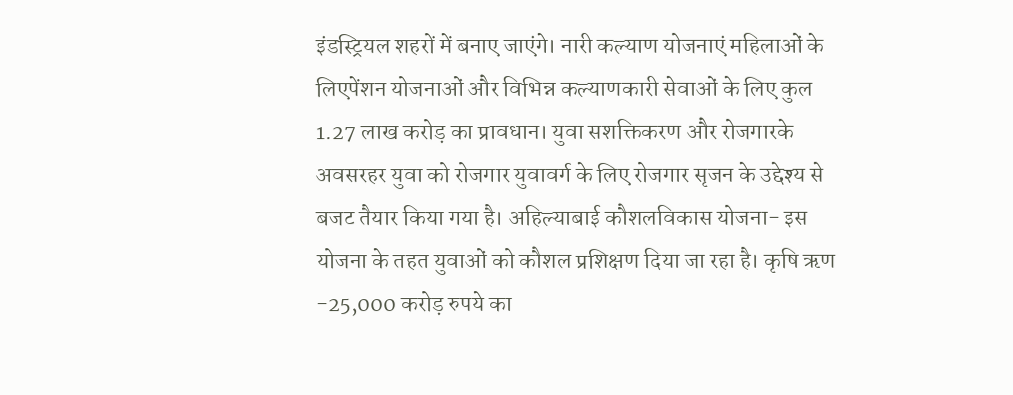इंडस्ट्रियल शहरों में बनाए जाएंगे। नारी कल्याण योजनाएं महिलाओं के लिएपेंशन योजनाओं और विभिन्न कल्याणकारी सेवाओं के लिए कुल 1.27 लाख करोड़ का प्रावधान। युवा सशक्तिकरण और रोजगारके अवसरहर युवा को रोजगार युवावर्ग के लिए रोजगार सृजन के उद्देश्य से बजट तैयार किया गया है। अहिल्याबाई कौशलविकास योजना- इस योजना के तहत युवाओं को कौशल प्रशिक्षण दिया जा रहा है। कृषि ऋण -25,000 करोड़ रुपये का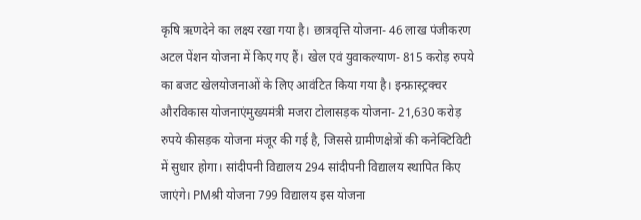कृषि ऋणदेने का लक्ष्य रखा गया है। छात्रवृत्ति योजना- 46 लाख पंजीकरण अटल पेंशन योजना में किए गए हैं। खेल एवं युवाकल्याण- 815 करोड़ रुपये का बजट खेलयोजनाओं के लिए आवंटित किया गया है। इन्फ्रास्ट्रक्चर औरविकास योजनाएंमुख्यमंत्री मजरा टोलासड़क योजना- 21,630 करोड़ रुपये कीसड़क योजना मंजूर की गई है, जिससे ग्रामीणक्षेत्रों की कनेक्टिविटी में सुधार होगा। सांदीपनी विद्यालय 294 सांदीपनी विद्यालय स्थापित किए जाएंगे। PMश्री योजना 799 विद्यालय इस योजना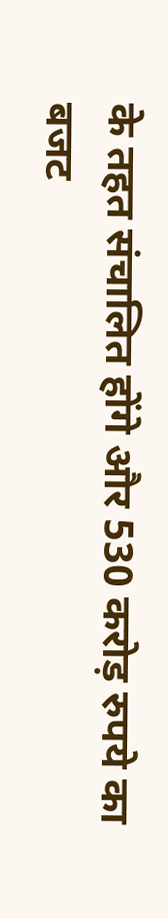के तहत संचालित होंगे और 530 करोड़ रुपये का बजट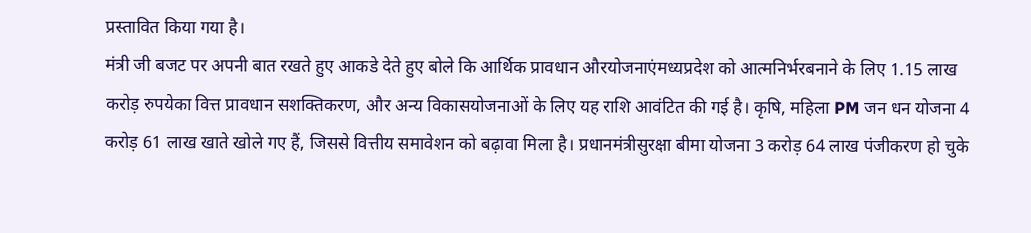प्रस्तावित किया गया है।
मंत्री जी बजट पर अपनी बात रखते हुए आकडे देते हुए बोले कि आर्थिक प्रावधान औरयोजनाएंमध्यप्रदेश को आत्मनिर्भरबनाने के लिए 1.15 लाख करोड़ रुपयेका वित्त प्रावधान सशक्तिकरण, और अन्य विकासयोजनाओं के लिए यह राशि आवंटित की गई है। कृषि, महिला PM जन धन योजना 4 करोड़ 61 लाख खाते खोले गए हैं, जिससे वित्तीय समावेशन को बढ़ावा मिला है। प्रधानमंत्रीसुरक्षा बीमा योजना 3 करोड़ 64 लाख पंजीकरण हो चुके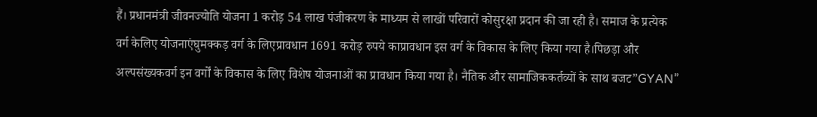हैं। प्रधानमंत्री जीवनज्योति योजना 1 करोड़ 54 लाख पंजीकरण के माध्यम से लाखों परिवारों कोसुरक्षा प्रदान की जा रही है। समाज के प्रत्येक वर्ग केलिए योजनाएंघुमक्कड़ वर्ग के लिएप्रावधान 1691 करोड़ रुपये काप्रावधान इस वर्ग के विकास के लिए किया गया है।पिछड़ा और अल्पसंख्यकवर्ग इन वर्गों के विकास के लिए विशेष योजनाओं का प्रावधान किया गया है। नैतिक और सामाजिककर्तव्यों के साथ बजट”GYAN”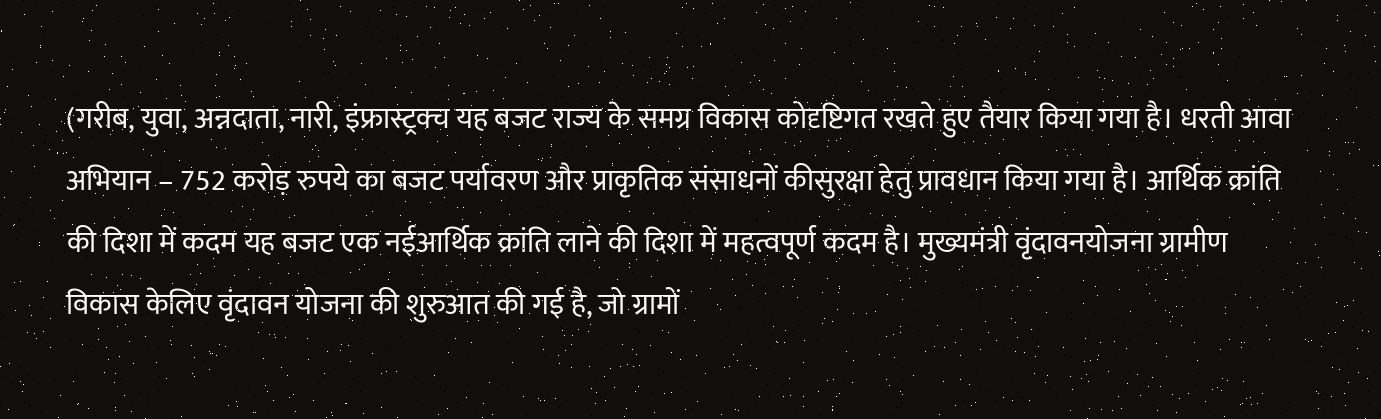(गरीब, युवा, अन्नदाता, नारी, इंफ्रास्ट्रक्च यह बजट राज्य के समग्र विकास कोदृष्टिगत रखते हुए तैयार किया गया है। धरती आवा अभियान – 752 करोड़ रुपये का बजट पर्यावरण और प्राकृतिक संसाधनों कीसुरक्षा हेतु प्रावधान किया गया है। आर्थिक क्रांति की दिशा में कदम यह बजट एक नईआर्थिक क्रांति लाने की दिशा में महत्वपूर्ण कदम है। मुख्यमंत्री वृंदावनयोजना ग्रामीण विकास केलिए वृंदावन योजना की शुरुआत की गई है, जो ग्रामों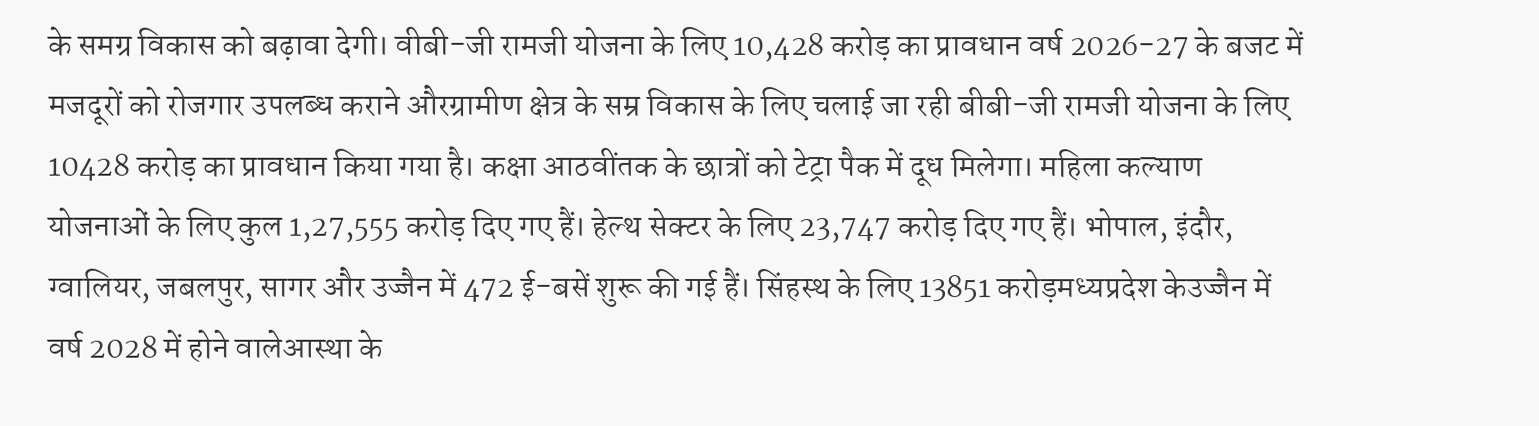के समग्र विकास को बढ़ावा देगी। वीबी-जी रामजी योजना के लिए 10,428 करोड़ का प्रावधान वर्ष 2026-27 के बजट में मजदूरों को रोजगार उपलब्ध कराने औरग्रामीण क्षेत्र के सम्र विकास के लिए चलाई जा रही बीबी-जी रामजी योजना के लिए 10428 करोड़ का प्रावधान किया गया है। कक्षा आठवींतक के छात्रों को टेट्रा पैक में दूध मिलेगा। महिला कल्याण योजनाओं के लिए कुल 1,27,555 करोड़ दिए गए हैं। हेल्थ सेक्टर के लिए 23,747 करोड़ दिए गए हैं। भोपाल, इंदौर, ग्वालियर, जबलपुर, सागर और उज्जैन में 472 ई-बसें शुरू की गई हैं। सिंहस्थ के लिए 13851 करोड़मध्यप्रदेश केउज्जैन में वर्ष 2028 में होने वालेआस्था के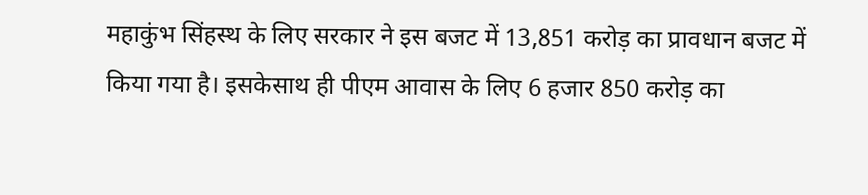महाकुंभ सिंहस्थ के लिए सरकार ने इस बजट में 13,851 करोड़ का प्रावधान बजट में किया गया है। इसकेसाथ ही पीएम आवास के लिए 6 हजार 850 करोड़ का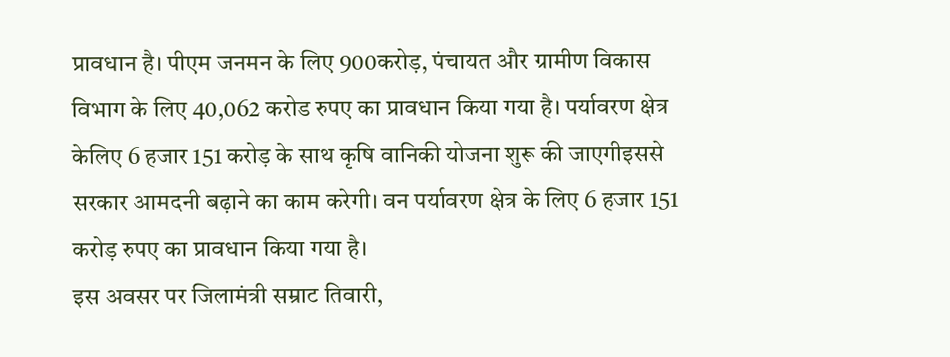प्रावधान है। पीएम जनमन के लिए 900करोड़, पंचायत और ग्रामीण विकास विभाग के लिए 40,062 करोड रुपए का प्रावधान किया गया है। पर्यावरण क्षेत्र केलिए 6 हजार 151 करोड़ के साथ कृषि वानिकी योजना शुरू की जाएगीइससे सरकार आमदनी बढ़ाने का काम करेगी। वन पर्यावरण क्षेत्र के लिए 6 हजार 151 करोड़ रुपए का प्रावधान किया गया है।
इस अवसर पर जिलामंत्री सम्राट तिवारी,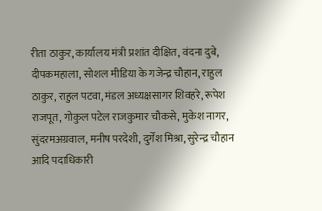रीता ठाकुर, कार्यालय मंत्री प्रशांत दीक्षित, वंदना दुबे, दीपकमहाला, सोशल मीडिया के गजेन्द्र चौहान, राहुल ठाकुर, राहुल पटवा, मंडल अध्यक्षसागर शिवहरे, रूपेश राजपूत, गोकुल पटेल राजकुमार चौकसे, मुकेश नागर, सुंदरमअग्रवाल, मनीष परदेशी, दुर्गेश मिश्रा, सुरेन्द्र चौहान आदि पदाधिकारी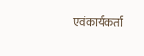एवंकार्यकर्ता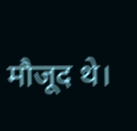मौजूद थे।